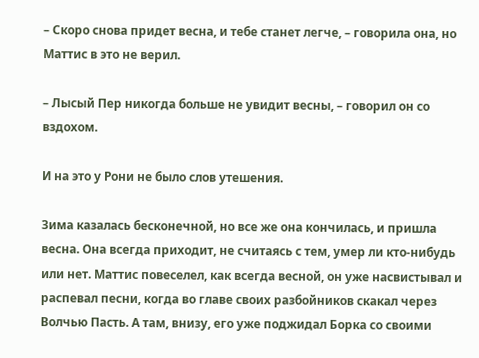– Скоро снова придет весна, и тебе станет легче, – говорила она, но Маттис в это не верил.

– Лысый Пер никогда больше не увидит весны, – говорил он со вздохом.

И на это у Рони не было слов утешения.

Зима казалась бесконечной, но все же она кончилась, и пришла весна. Она всегда приходит, не считаясь с тем, умер ли кто-нибудь или нет. Маттис повеселел, как всегда весной, он уже насвистывал и распевал песни, когда во главе своих разбойников скакал через Волчью Пасть. А там, внизу, его уже поджидал Борка со своими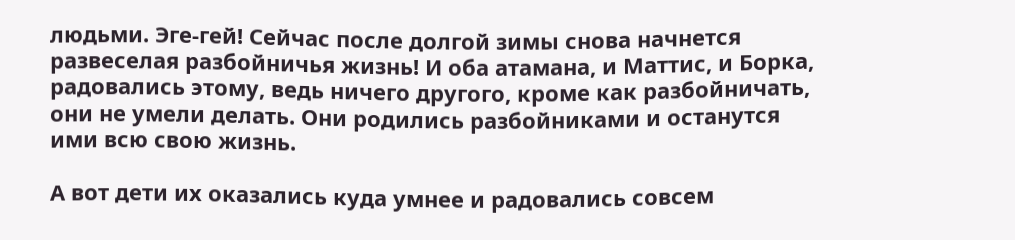людьми. Эге-гей! Сейчас после долгой зимы снова начнется развеселая разбойничья жизнь! И оба атамана, и Маттис, и Борка, радовались этому, ведь ничего другого, кроме как разбойничать, они не умели делать. Они родились разбойниками и останутся ими всю свою жизнь.

А вот дети их оказались куда умнее и радовались совсем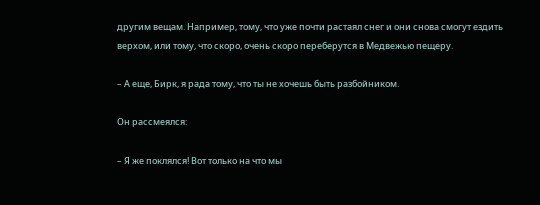другим вещам. Например, тому, что уже почти растаял снег и они снова смогут ездить верхом, или тому, что скоро, очень скоро переберутся в Медвежью пещеру.

– А еще, Бирк, я рада тому, что ты не хочешь быть разбойником.

Он рассмеялся:

– Я же поклялся! Вот только на что мы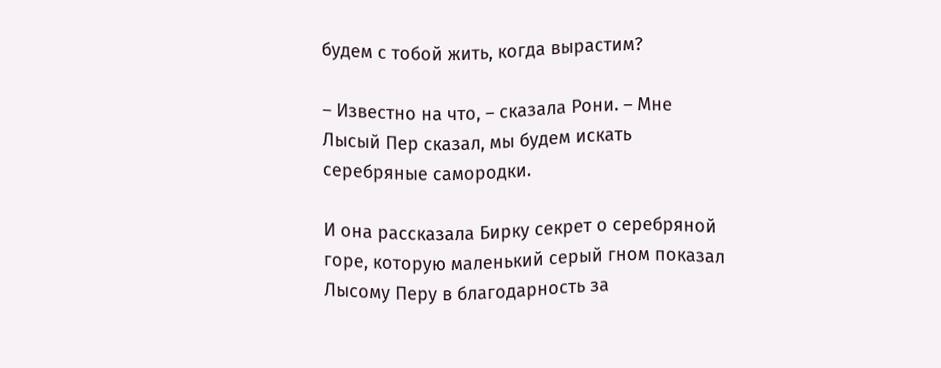будем с тобой жить, когда вырастим?

– Известно на что, – сказала Рони. – Мне Лысый Пер сказал, мы будем искать серебряные самородки.

И она рассказала Бирку секрет о серебряной горе, которую маленький серый гном показал Лысому Перу в благодарность за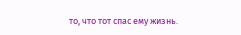то, что тот спас ему жизнь.